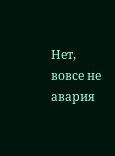Нет, вовсе не авария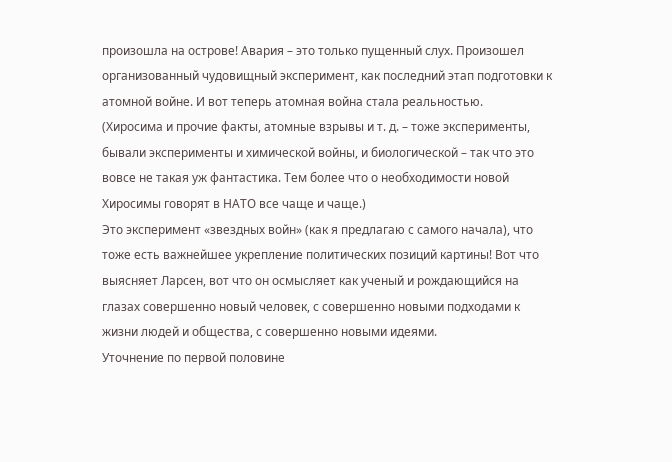произошла на острове! Авария – это только пущенный слух. Произошел организованный чудовищный эксперимент, как последний этап подготовки к атомной войне. И вот теперь атомная война стала реальностью.
(Хиросима и прочие факты, атомные взрывы и т. д. – тоже эксперименты, бывали эксперименты и химической войны, и биологической – так что это вовсе не такая уж фантастика. Тем более что о необходимости новой Хиросимы говорят в НАТО все чаще и чаще.)
Это эксперимент «звездных войн» (как я предлагаю с самого начала), что тоже есть важнейшее укрепление политических позиций картины! Вот что выясняет Ларсен, вот что он осмысляет как ученый и рождающийся на глазах совершенно новый человек, с совершенно новыми подходами к жизни людей и общества, с совершенно новыми идеями.
Уточнение по первой половине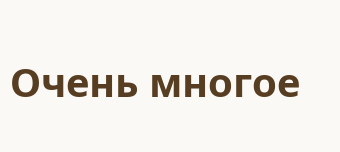Очень многое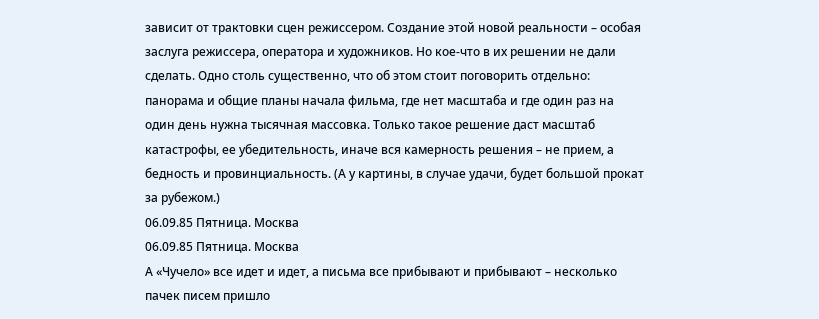зависит от трактовки сцен режиссером. Создание этой новой реальности – особая заслуга режиссера, оператора и художников. Но кое-что в их решении не дали сделать. Одно столь существенно, что об этом стоит поговорить отдельно: панорама и общие планы начала фильма, где нет масштаба и где один раз на один день нужна тысячная массовка. Только такое решение даст масштаб катастрофы, ее убедительность, иначе вся камерность решения – не прием, а бедность и провинциальность. (А у картины, в случае удачи, будет большой прокат за рубежом.)
06.09.85 Пятница. Москва
06.09.85 Пятница. Москва
А «Чучело» все идет и идет, а письма все прибывают и прибывают – несколько пачек писем пришло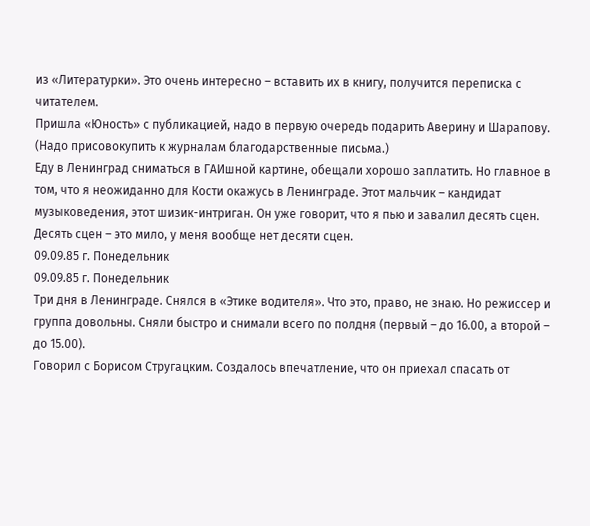из «Литературки». Это очень интересно – вставить их в книгу, получится переписка с читателем.
Пришла «Юность» с публикацией, надо в первую очередь подарить Аверину и Шарапову. (Надо присовокупить к журналам благодарственные письма.)
Еду в Ленинград сниматься в ГАИшной картине, обещали хорошо заплатить. Но главное в том, что я неожиданно для Кости окажусь в Ленинграде. Этот мальчик – кандидат музыковедения, этот шизик-интриган. Он уже говорит, что я пью и завалил десять сцен. Десять сцен – это мило, у меня вообще нет десяти сцен.
09.09.85 г. Понедельник
09.09.85 г. Понедельник
Три дня в Ленинграде. Снялся в «Этике водителя». Что это, право, не знаю. Но режиссер и группа довольны. Сняли быстро и снимали всего по полдня (первый – до 16.00, а второй – до 15.00).
Говорил с Борисом Стругацким. Создалось впечатление, что он приехал спасать от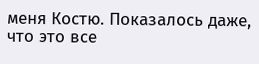меня Костю. Показалось даже, что это все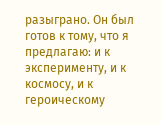разыграно. Он был готов к тому, что я предлагаю: и к эксперименту, и к космосу, и к героическому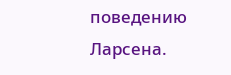поведению Ларсена.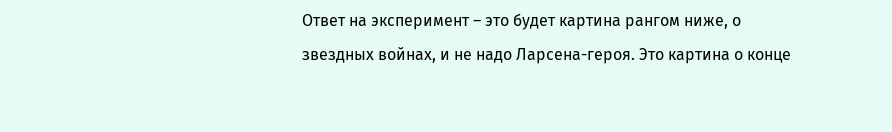Ответ на эксперимент – это будет картина рангом ниже, о звездных войнах, и не надо Ларсена-героя. Это картина о конце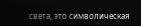света, это символическая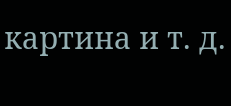картина и т. д.